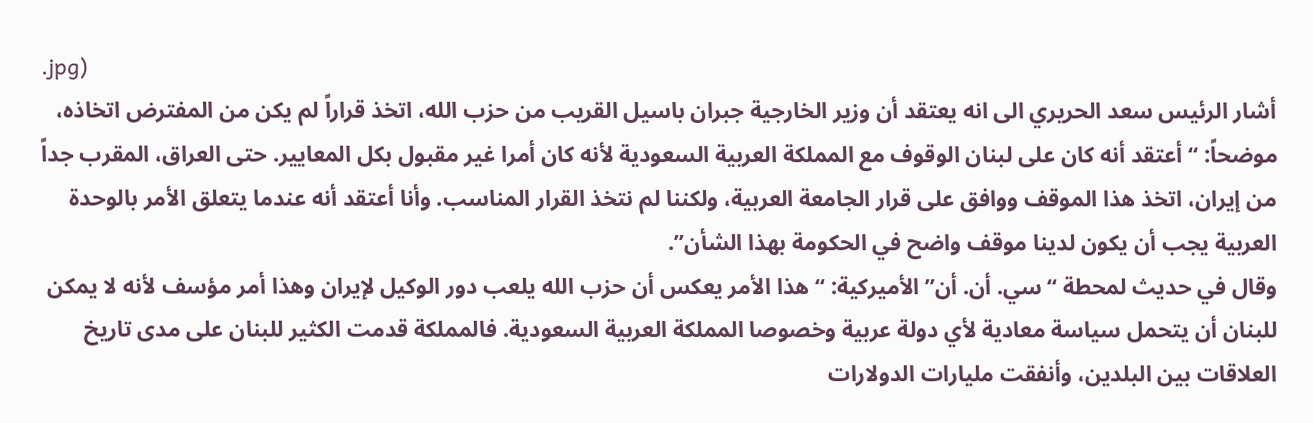.jpg)
أشار الرئيس سعد الحريري الى انه يعتقد أن وزير الخارجية جبران باسيل القريب من حزب الله، اتخذ قراراً لم يكن من المفترض اتخاذه، موضحاً: “أعتقد أنه كان على لبنان الوقوف مع المملكة العربية السعودية لأنه كان أمرا غير مقبول بكل المعايير. حتى العراق، المقرب جداً من إيران، اتخذ هذا الموقف ووافق على قرار الجامعة العربية، ولكننا لم نتخذ القرار المناسب. وأنا أعتقد أنه عندما يتعلق الأمر بالوحدة العربية يجب أن يكون لدينا موقف واضح في الحكومة بهذا الشأن”.
وقال في حديث لمحطة “سي. أن. أن” الأميركية: “هذا الأمر يعكس أن حزب الله يلعب دور الوكيل لإيران وهذا أمر مؤسف لأنه لا يمكن للبنان أن يتحمل سياسة معادية لأي دولة عربية وخصوصا المملكة العربية السعودية. فالمملكة قدمت الكثير للبنان على مدى تاريخ العلاقات بين البلدين، وأنفقت مليارات الدولارات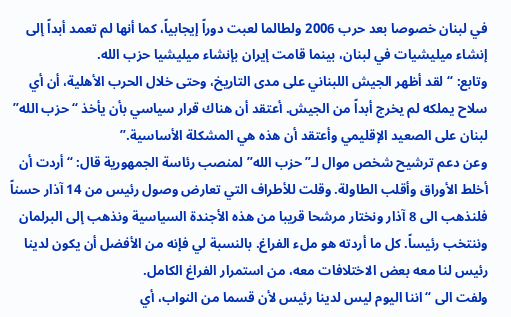في لبنان خصوصا بعد حرب 2006 ولطالما لعبت دوراً إيجابياً، كما أنها لم تعمد أبداً إلى إنشاء ميليشيات في لبنان، بينما قامت إيران بإنشاء ميليشيا حزب الله.
وتابع: “لقد أظهر الجيش اللبناني على مدى التاريخ، وحتى خلال الحرب الأهلية، أن أي سلاح يملكه لم يخرج أبداً من الجيش. أعتقد أن هناك قرار سياسي بأن يأخذ “حزب الله” لبنان على الصعيد الإقليمي وأعتقد أن هذه هي المشكلة الأساسية.”
وعن دعم ترشيح شخص موال لـ”حزب الله” لمنصب رئاسة الجمهورية قال: “أردت أن أخلط الأوراق وأقلب الطاولة. وقلت للأطراف التي تعارض وصول رئيس من 14 آذار حسناً فلنذهب الى 8 آذار ونختار مرشحا قريبا من هذه الأجندة السياسية ونذهب إلى البرلمان وننتخب رئيساً. كل ما أردته هو ملء الفراغ. بالنسبة لي فإنه من الأفضل أن يكون لدينا رئيس لنا معه بعض الاختلافات معه، من استمرار الفراغ الكامل.
ولفت الى “اننا اليوم ليس لدينا رئيس لأن قسما من النواب، أي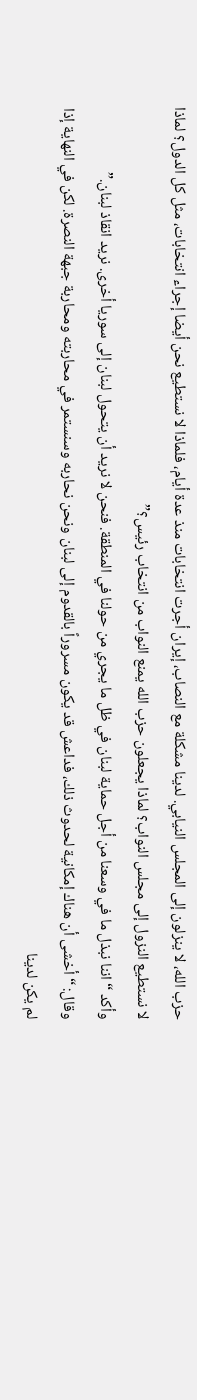حزب الله، لا ينزلون إلى المجلس النيابي. لدينا مشكلة مع النصاب، إيران أجرت انتخابات منذ عدة أيام، فلماذا لا نستطيع نحن أيضا إجراء انتخابات، مثل كل الدول؟ لماذا لا نستطيع النزول إلى مجلس النواب؟ لماذا يجعلون حزب الله يمنع النواب من انتخاب رئيس؟”
وأكد “اننا نبذل ما في وسعنا من أجل حماية لبنان في ظل ما يجري من حولنا في المنطقة. فنحن لا نريد أن يتحول لبنان إلى سوريا أخرى. نريد انقاذ لبنان.”
وقال: “أخشى أن هناك إمكانية لحدوث ذلك، فداعش قد يكون مسروراً بالقدوم إلى لبنان ونحن نحاربه وسنستمر في محاربته ومحاربة جبهة النصرة. لكن في النهاية إذا لم يكن لدينا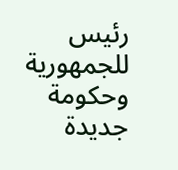رئيس للجمهورية وحكومة جديدة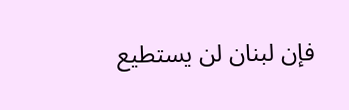فإن لبنان لن يستطيع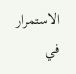الاستمرار في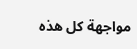مواجهة كل هذه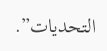التحديات”.